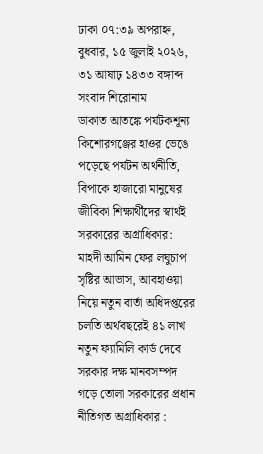ঢাকা ০৭:৩৯ অপরাহ্ন, বুধবার, ১৫ জুলাই ২০২৬, ৩১ আষাঢ় ১৪৩৩ বঙ্গাব্দ
সংবাদ শিরোনাম
ডাকাত আতঙ্কে পর্যটকশূন্য কিশোরগঞ্জের হাওর ভেঙে পড়েছে পর্যটন অর্থনীতি, বিপাকে হাজারো মানুষের জীবিকা শিক্ষার্থীদের স্বার্থই সরকারের অগ্রাধিকার: মাহদী আমিন ফের লঘুচাপ সৃষ্টির আভাস, আবহাওয়া নিয়ে নতুন বার্তা অধিদপ্তরের চলতি অর্থবছরেই ৪১ লাখ নতুন ফ্যামিলি কার্ড দেবে সরকার দক্ষ মানবসম্পদ গড়ে তোলা সরকারের প্রধান নীতিগত অগ্রাধিকার :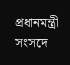প্রধানমন্ত্রী সংসদে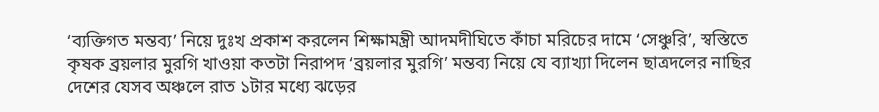‘ব্যক্তিগত মন্তব্য’ নিয়ে দুঃখ প্রকাশ করলেন শিক্ষামন্ত্রী আদমদীঘিতে কাঁচা মরিচের দামে ‘সেঞ্চুরি’, স্বস্তিতে কৃষক ব্রয়লার মুরগি খাওয়া কতটা নিরাপদ ‘ব্রয়লার মুরগি’ মন্তব্য নিয়ে যে ব্যাখ্যা দিলেন ছাত্রদলের নাছির দেশের যেসব অঞ্চলে রাত ১টার মধ্যে ঝড়ের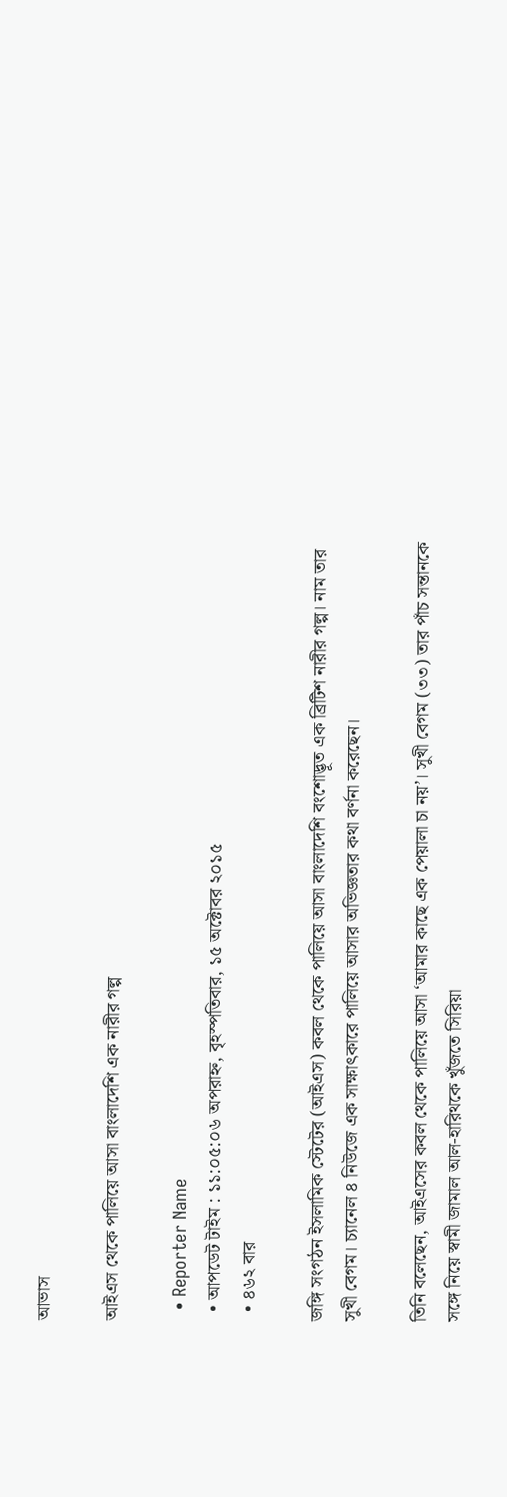আভাস

আইএস থেকে পালিয়ে আসা বাংলাদেশি এক নারীর গল্প

  • Reporter Name
  • আপডেট টাইম : ১১:০৫:০৬ অপরাহ্ন, বৃহস্পতিবার, ১৫ অক্টোবর ২০১৫
  • ৪৬২ বার

জঙ্গি সংগঠন ইসলামিক স্টেটের (আইএস) কবল থেকে পালিয়ে আসা বাংলাদেশি বংশোদ্ভূত এক ব্রিটিশ নারীর গল্প। নাম তার সুখী বেগম। চ্যানেল ৪ নিউজে এক সাক্ষাৎকারে পালিয়ে আসার অভিজ্ঞতার কথা বর্ণনা করেছেন।

তিনি বলেছেন, আইএসের কবল থেকে পালিয়ে আসা ‘আমার কাছে এক পেয়ালা চা নয়’। সুখী বেগম (৩৩) তার পাঁচ সন্তানকে সঙ্গে নিয়ে স্বামী জামাল আল-হারিথকে খুঁজতে সিরিয়া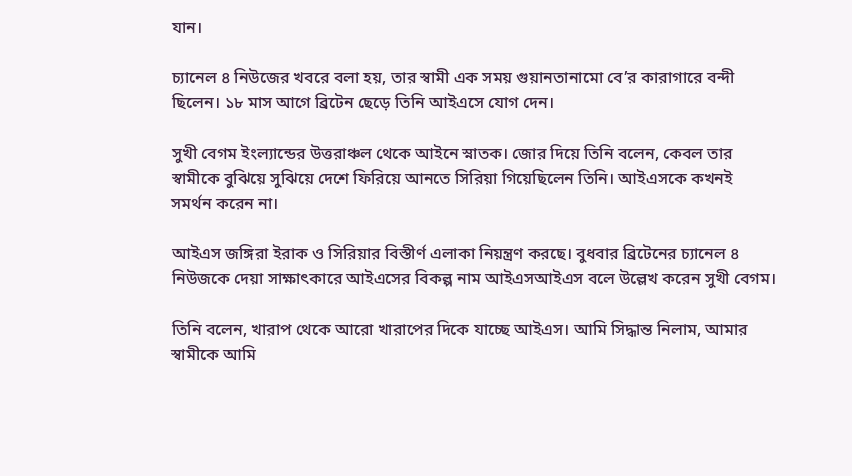যান।

চ্যানেল ৪ নিউজের খবরে বলা হয়, তার স্বামী এক সময় গুয়ানতানামো বে’র কারাগারে বন্দী ছিলেন। ১৮ মাস আগে ব্রিটেন ছেড়ে তিনি আইএসে যোগ দেন।

সুখী বেগম ইংল্যান্ডের উত্তরাঞ্চল থেকে আইনে স্নাতক। জোর দিয়ে তিনি বলেন, কেবল তার স্বামীকে বুঝিয়ে সুঝিয়ে দেশে ফিরিয়ে আনতে সিরিয়া গিয়েছিলেন তিনি। আইএসকে কখনই সমর্থন করেন না।

আইএস জঙ্গিরা ইরাক ও সিরিয়ার বিস্তীর্ণ এলাকা নিয়ন্ত্রণ করছে। বুধবার ব্রিটেনের চ্যানেল ৪ নিউজকে দেয়া সাক্ষাৎকারে আইএসের বিকল্প নাম আইএসআইএস বলে উল্লেখ করেন সুখী বেগম।

তিনি বলেন, খারাপ থেকে আরো খারাপের দিকে যাচ্ছে আইএস। আমি সিদ্ধান্ত নিলাম, আমার স্বামীকে আমি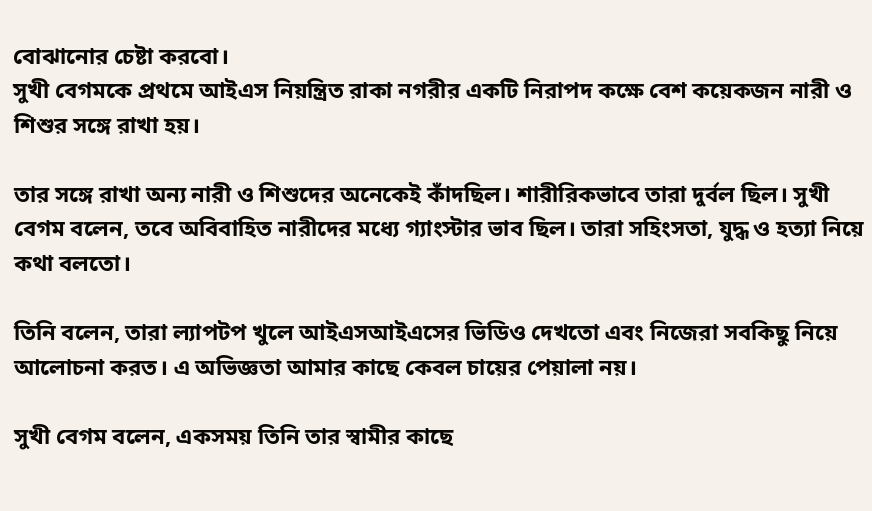বোঝানোর চেষ্টা করবো।
সুখী বেগমকে প্রথমে আইএস নিয়ন্ত্রিত রাকা নগরীর একটি নিরাপদ কক্ষে বেশ কয়েকজন নারী ও শিশুর সঙ্গে রাখা হয়।

তার সঙ্গে রাখা অন্য নারী ও শিশুদের অনেকেই কাঁদছিল। শারীরিকভাবে তারা দুর্বল ছিল। সুখী বেগম বলেন, তবে অবিবাহিত নারীদের মধ্যে গ্যাংস্টার ভাব ছিল। তারা সহিংসতা, যুদ্ধ ও হত্যা নিয়ে কথা বলতো।

তিনি বলেন, তারা ল্যাপটপ খুলে আইএসআইএসের ভিডিও দেখতো এবং নিজেরা সবকিছু নিয়ে আলোচনা করত। এ অভিজ্ঞতা আমার কাছে কেবল চায়ের পেয়ালা নয়।

সুখী বেগম বলেন, একসময় তিনি তার স্বামীর কাছে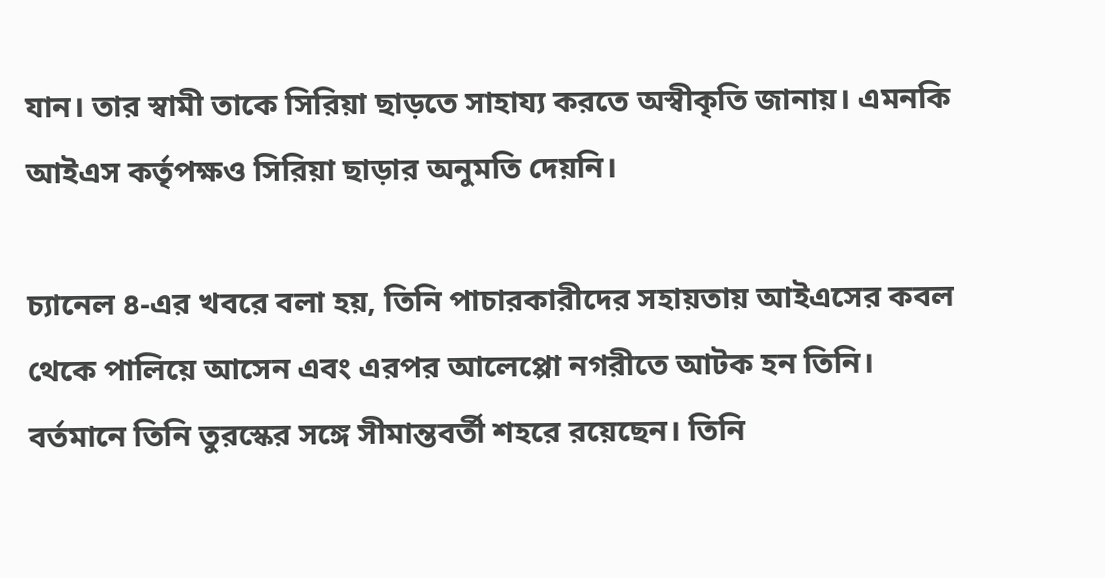যান। তার স্বামী তাকে সিরিয়া ছাড়তে সাহায্য করতে অস্বীকৃতি জানায়। এমনকি আইএস কর্তৃপক্ষও সিরিয়া ছাড়ার অনুমতি দেয়নি।

চ্যানেল ৪-এর খবরে বলা হয়, তিনি পাচারকারীদের সহায়তায় আইএসের কবল থেকে পালিয়ে আসেন এবং এরপর আলেপ্পো নগরীতে আটক হন তিনি।
বর্তমানে তিনি তুরস্কের সঙ্গে সীমান্তবর্তী শহরে রয়েছেন। তিনি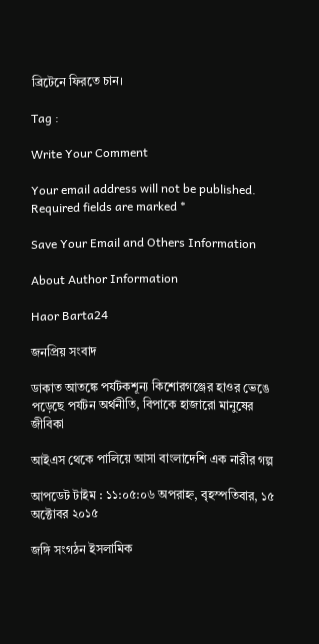ব্রিটেনে ফিরতে চান।

Tag :

Write Your Comment

Your email address will not be published. Required fields are marked *

Save Your Email and Others Information

About Author Information

Haor Barta24

জনপ্রিয় সংবাদ

ডাকাত আতঙ্কে পর্যটকশূন্য কিশোরগঞ্জের হাওর ভেঙে পড়েছে পর্যটন অর্থনীতি, বিপাকে হাজারো মানুষের জীবিকা

আইএস থেকে পালিয়ে আসা বাংলাদেশি এক নারীর গল্প

আপডেট টাইম : ১১:০৫:০৬ অপরাহ্ন, বৃহস্পতিবার, ১৫ অক্টোবর ২০১৫

জঙ্গি সংগঠন ইসলামিক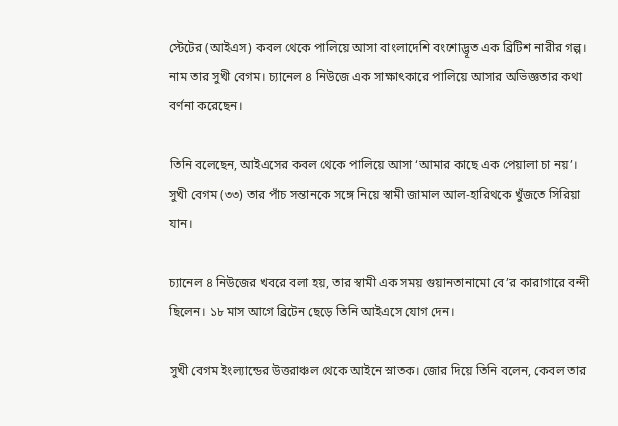স্টেটের (আইএস) কবল থেকে পালিয়ে আসা বাংলাদেশি বংশোদ্ভূত এক ব্রিটিশ নারীর গল্প। নাম তার সুখী বেগম। চ্যানেল ৪ নিউজে এক সাক্ষাৎকারে পালিয়ে আসার অভিজ্ঞতার কথা বর্ণনা করেছেন।

তিনি বলেছেন, আইএসের কবল থেকে পালিয়ে আসা ‘আমার কাছে এক পেয়ালা চা নয়’। সুখী বেগম (৩৩) তার পাঁচ সন্তানকে সঙ্গে নিয়ে স্বামী জামাল আল-হারিথকে খুঁজতে সিরিয়া যান।

চ্যানেল ৪ নিউজের খবরে বলা হয়, তার স্বামী এক সময় গুয়ানতানামো বে’র কারাগারে বন্দী ছিলেন। ১৮ মাস আগে ব্রিটেন ছেড়ে তিনি আইএসে যোগ দেন।

সুখী বেগম ইংল্যান্ডের উত্তরাঞ্চল থেকে আইনে স্নাতক। জোর দিয়ে তিনি বলেন, কেবল তার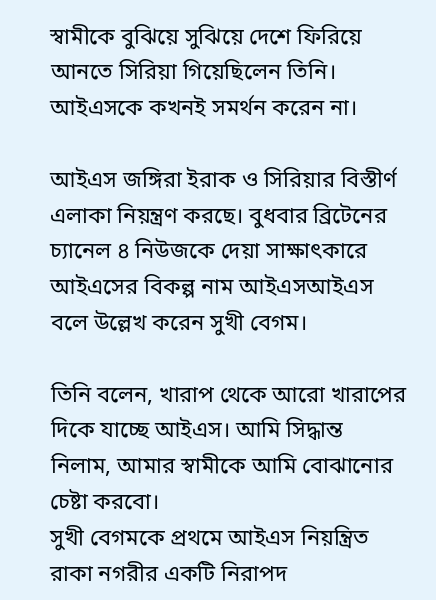স্বামীকে বুঝিয়ে সুঝিয়ে দেশে ফিরিয়ে আনতে সিরিয়া গিয়েছিলেন তিনি। আইএসকে কখনই সমর্থন করেন না।

আইএস জঙ্গিরা ইরাক ও সিরিয়ার বিস্তীর্ণ এলাকা নিয়ন্ত্রণ করছে। বুধবার ব্রিটেনের চ্যানেল ৪ নিউজকে দেয়া সাক্ষাৎকারে আইএসের বিকল্প নাম আইএসআইএস বলে উল্লেখ করেন সুখী বেগম।

তিনি বলেন, খারাপ থেকে আরো খারাপের দিকে যাচ্ছে আইএস। আমি সিদ্ধান্ত নিলাম, আমার স্বামীকে আমি বোঝানোর চেষ্টা করবো।
সুখী বেগমকে প্রথমে আইএস নিয়ন্ত্রিত রাকা নগরীর একটি নিরাপদ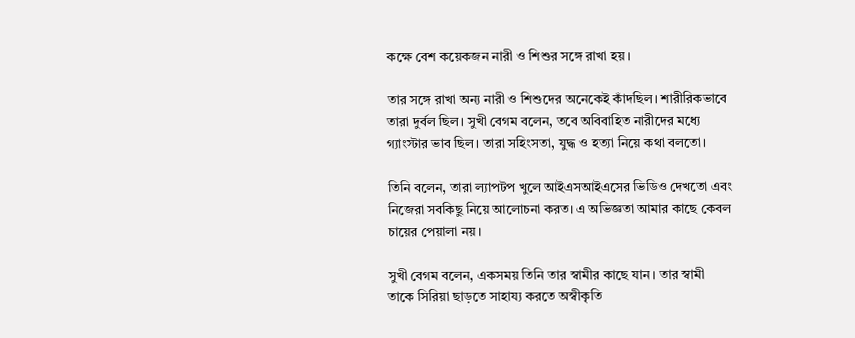কক্ষে বেশ কয়েকজন নারী ও শিশুর সঙ্গে রাখা হয়।

তার সঙ্গে রাখা অন্য নারী ও শিশুদের অনেকেই কাঁদছিল। শারীরিকভাবে তারা দুর্বল ছিল। সুখী বেগম বলেন, তবে অবিবাহিত নারীদের মধ্যে গ্যাংস্টার ভাব ছিল। তারা সহিংসতা, যুদ্ধ ও হত্যা নিয়ে কথা বলতো।

তিনি বলেন, তারা ল্যাপটপ খুলে আইএসআইএসের ভিডিও দেখতো এবং নিজেরা সবকিছু নিয়ে আলোচনা করত। এ অভিজ্ঞতা আমার কাছে কেবল চায়ের পেয়ালা নয়।

সুখী বেগম বলেন, একসময় তিনি তার স্বামীর কাছে যান। তার স্বামী তাকে সিরিয়া ছাড়তে সাহায্য করতে অস্বীকৃতি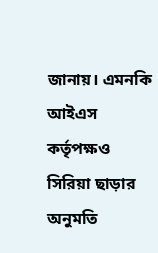জানায়। এমনকি আইএস কর্তৃপক্ষও সিরিয়া ছাড়ার অনুমতি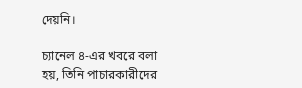দেয়নি।

চ্যানেল ৪-এর খবরে বলা হয়, তিনি পাচারকারীদের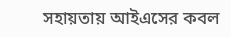সহায়তায় আইএসের কবল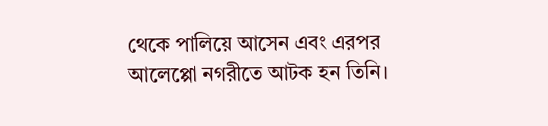থেকে পালিয়ে আসেন এবং এরপর আলেপ্পো নগরীতে আটক হন তিনি।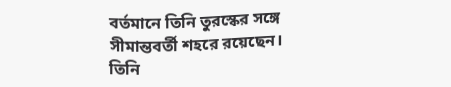বর্তমানে তিনি তুরস্কের সঙ্গে সীমান্তবর্তী শহরে রয়েছেন। তিনি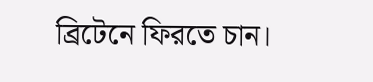ব্রিটেনে ফিরতে চান।